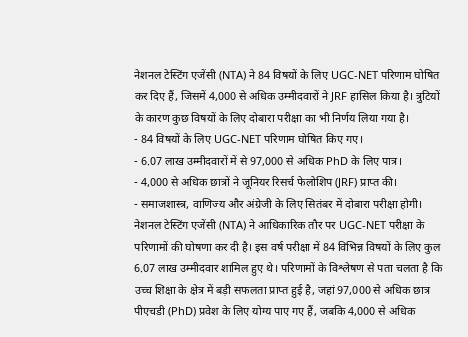नेशनल टेस्टिंग एजेंसी (NTA) ने 84 विषयों के लिए UGC-NET परिणाम घोषित कर दिए हैं, जिसमें 4,000 से अधिक उम्मीदवारों ने JRF हासिल किया है। त्रुटियों के कारण कुछ विषयों के लिए दोबारा परीक्षा का भी निर्णय लिया गया है।
- 84 विषयों के लिए UGC-NET परिणाम घोषित किए गए।
- 6.07 लाख उम्मीदवारों में से 97,000 से अधिक PhD के लिए पात्र।
- 4,000 से अधिक छात्रों ने जूनियर रिसर्च फेलोशिप (JRF) प्राप्त की।
- समाजशास्त्र, वाणिज्य और अंग्रेजी के लिए सितंबर में दोबारा परीक्षा होगी।
नेशनल टेस्टिंग एजेंसी (NTA) ने आधिकारिक तौर पर UGC-NET परीक्षा के परिणामों की घोषणा कर दी है। इस वर्ष परीक्षा में 84 विभिन्न विषयों के लिए कुल 6.07 लाख उम्मीदवार शामिल हुए थे। परिणामों के विश्लेषण से पता चलता है कि उच्च शिक्षा के क्षेत्र में बड़ी सफलता प्राप्त हुई है, जहां 97,000 से अधिक छात्र पीएचडी (PhD) प्रवेश के लिए योग्य पाए गए हैं, जबकि 4,000 से अधिक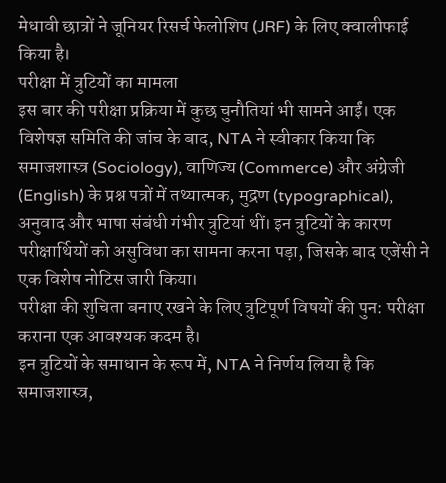मेधावी छात्रों ने जूनियर रिसर्च फेलोशिप (JRF) के लिए क्वालीफाई किया है।
परीक्षा में त्रुटियों का मामला
इस बार की परीक्षा प्रक्रिया में कुछ चुनौतियां भी सामने आईं। एक विशेषज्ञ समिति की जांच के बाद, NTA ने स्वीकार किया कि समाजशास्त्र (Sociology), वाणिज्य (Commerce) और अंग्रेजी (English) के प्रश्न पत्रों में तथ्यात्मक, मुद्रण (typographical), अनुवाद और भाषा संबंधी गंभीर त्रुटियां थीं। इन त्रुटियों के कारण परीक्षार्थियों को असुविधा का सामना करना पड़ा, जिसके बाद एजेंसी ने एक विशेष नोटिस जारी किया।
परीक्षा की शुचिता बनाए रखने के लिए त्रुटिपूर्ण विषयों की पुन: परीक्षा कराना एक आवश्यक कदम है।
इन त्रुटियों के समाधान के रूप में, NTA ने निर्णय लिया है कि समाजशास्त्र,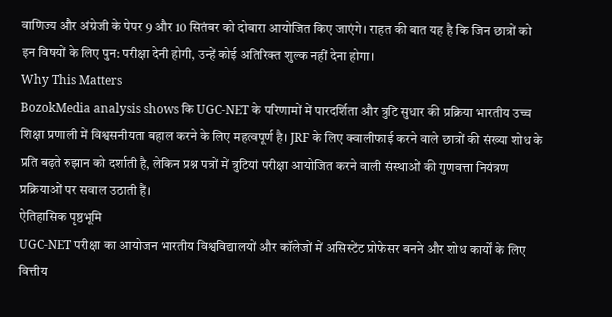वाणिज्य और अंग्रेजी के पेपर 9 और 10 सितंबर को दोबारा आयोजित किए जाएंगे। राहत की बात यह है कि जिन छात्रों को इन विषयों के लिए पुन: परीक्षा देनी होगी, उन्हें कोई अतिरिक्त शुल्क नहीं देना होगा।
Why This Matters
BozokMedia analysis shows कि UGC-NET के परिणामों में पारदर्शिता और त्रुटि सुधार की प्रक्रिया भारतीय उच्च शिक्षा प्रणाली में विश्वसनीयता बहाल करने के लिए महत्वपूर्ण है। JRF के लिए क्वालीफाई करने वाले छात्रों की संख्या शोध के प्रति बढ़ते रुझान को दर्शाती है, लेकिन प्रश्न पत्रों में त्रुटियां परीक्षा आयोजित करने वाली संस्थाओं की गुणवत्ता नियंत्रण प्रक्रियाओं पर सवाल उठाती हैं।
ऐतिहासिक पृष्ठभूमि
UGC-NET परीक्षा का आयोजन भारतीय विश्वविद्यालयों और कॉलेजों में असिस्टेंट प्रोफेसर बनने और शोध कार्यों के लिए वित्तीय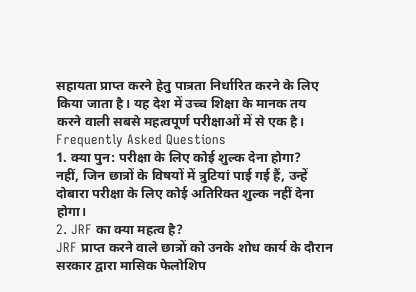सहायता प्राप्त करने हेतु पात्रता निर्धारित करने के लिए किया जाता है। यह देश में उच्च शिक्षा के मानक तय करने वाली सबसे महत्वपूर्ण परीक्षाओं में से एक है।
Frequently Asked Questions
1. क्या पुन: परीक्षा के लिए कोई शुल्क देना होगा?
नहीं, जिन छात्रों के विषयों में त्रुटियां पाई गई हैं, उन्हें दोबारा परीक्षा के लिए कोई अतिरिक्त शुल्क नहीं देना होगा।
2. JRF का क्या महत्व है?
JRF प्राप्त करने वाले छात्रों को उनके शोध कार्य के दौरान सरकार द्वारा मासिक फेलोशिप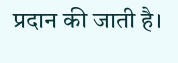प्रदान की जाती है।